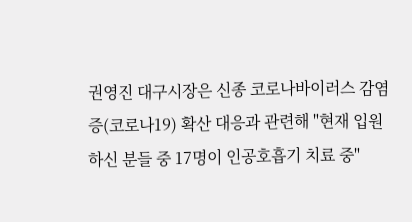권영진 대구시장은 신종 코로나바이러스 감염증(코로나19) 확산 대응과 관련해 "현재 입원하신 분들 중 17명이 인공호흡기 치료 중"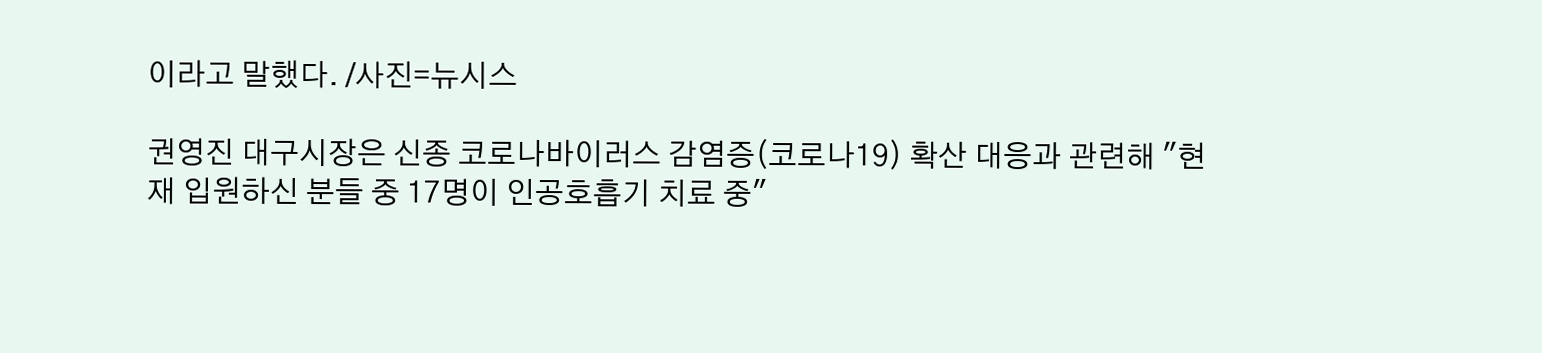이라고 말했다. /사진=뉴시스

권영진 대구시장은 신종 코로나바이러스 감염증(코로나19) 확산 대응과 관련해 "현재 입원하신 분들 중 17명이 인공호흡기 치료 중"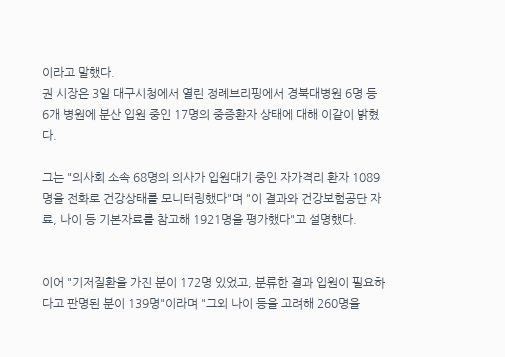이라고 말했다.
권 시장은 3일 대구시청에서 열린 정례브리핑에서 경북대병원 6명 등 6개 병원에 분산 입원 중인 17명의 중증환자 상태에 대해 이같이 밝혔다.

그는 "의사회 소속 68명의 의사가 입원대기 중인 자가격리 환자 1089명을 전화로 건강상태를 모니터링했다"며 "이 결과와 건강보험공단 자료, 나이 등 기본자료를 참고해 1921명을 평가했다"고 설명했다.


이어 "기저질환을 가진 분이 172명 있었고, 분류한 결과 입원이 필요하다고 판명된 분이 139명"이라며 "그외 나이 등을 고려해 260명을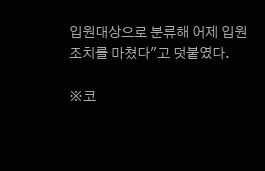입원대상으로 분류해 어제 입원조치를 마쳤다"고 덧붙였다.

※코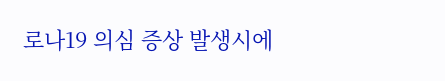로나19 의심 증상 발생시에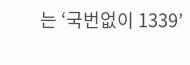는 ‘국번없이 1339’